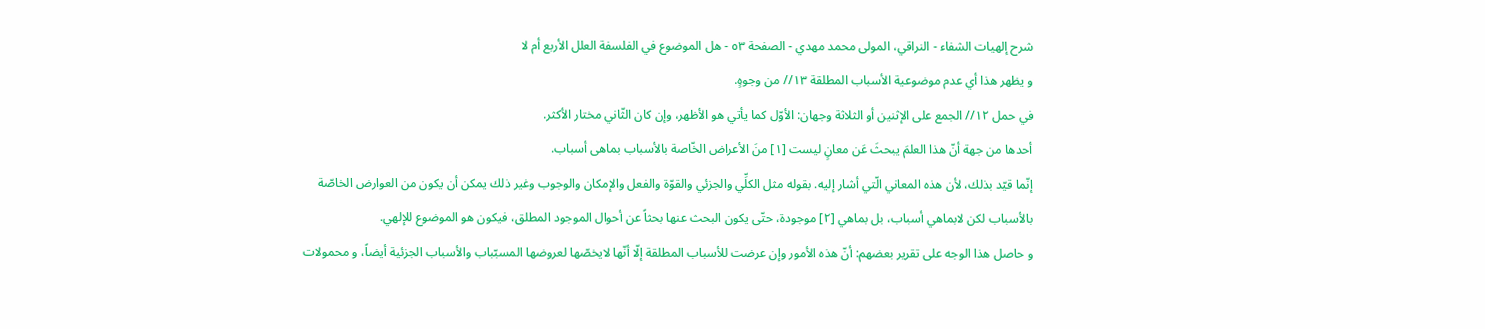شرح إلهيات الشفاء - النراقي، المولى محمد مهدي - الصفحة ٥٣ - هل الموضوع في الفلسفة العلل الأربع أم لا
و يظهر هذا أي عدم موضوعية الأسباب المطلقة ١٣// من وجوهٍ.
في حمل ١٢// الجمع على الإثنين أو الثلاثة وجهان: الأوّل كما يأتي هو الأظهر، وإن كان الثّاني مختار الأكثر.
أحدها من جهة أنّ هذا العلمَ يبحثَ عَن معانٍ ليست [١] منَ الأعراض الخّاصة بالأسباب بماهى أسباب.
إنّما قيّد بذلك، لأن هذه المعاني الّتي أشار إليه. بقوله مثل الكلِّي والجزئي والقوّة والفعل والإمكان والوجوب وغير ذلك يمكن أن يكون من العوارض الخاصّة بالأسباب لكن لابماهي أسباب، بل بماهي [٢] موجودة، حتّى يكون البحث عنها بحثاً عن أحوال الموجود المطلق، فيكون هو الموضوع للإلهي.
و حاصل هذا الوجه على تقرير بعضهم: أنّ هذه الأمور وإن عرضت للأسباب المطلقة إلّا أنّها لايخصّها لعروضها المسبّباب والأسباب الجزئية أيضاً، و محمولات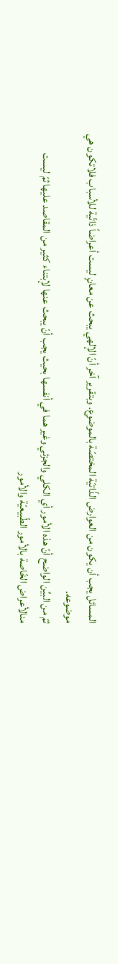المسائل يجب أن يكون من العوارض الذّاتيّة المختصّة بالموضوع. وبتقرير آخر أنّ الإلهي يبحث عن معانٍ ليست أعراضاً ذاتّية للأسباب فلاتكون هي موضوعه.
ثمّ من البيِّن الواضح أنّ هذه الأمور أي الكلي والجزئي وغير هما في أنفسها بحيث يجب أنّ يبحث عنها لإبتناء كثير من المقاصد عليها ثمّ ليست منالأعراض الخّاصة بالأمور الطّبيعيّة والأمور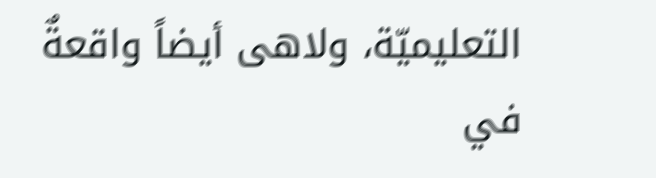التعليميّة، ولاهى أيضاً واقعةٌ في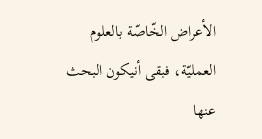الأعراض الخّاصّة بالعلوم العمليّة، فبقى أنيكون البحث عنها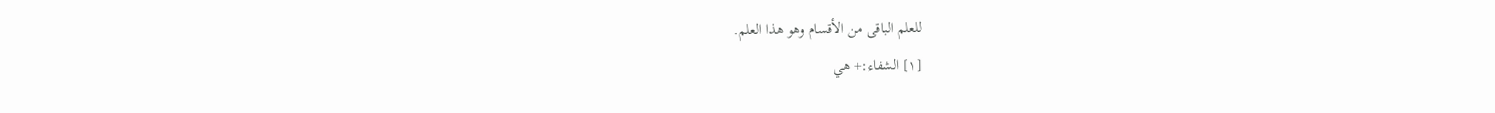للعلم الباقى من الأقسام وهو هذا العلم.
[١] الشفاء:+ هي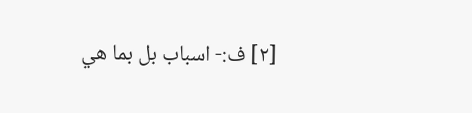[٢] ف:- اسباب بل بما هي